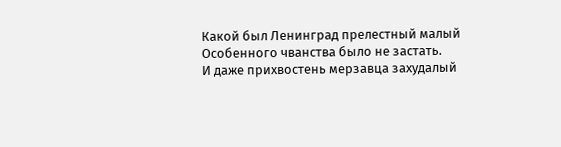Какой был Ленинград прелестный малый
Особенного чванства было не застать.
И даже прихвостень мерзавца захудалый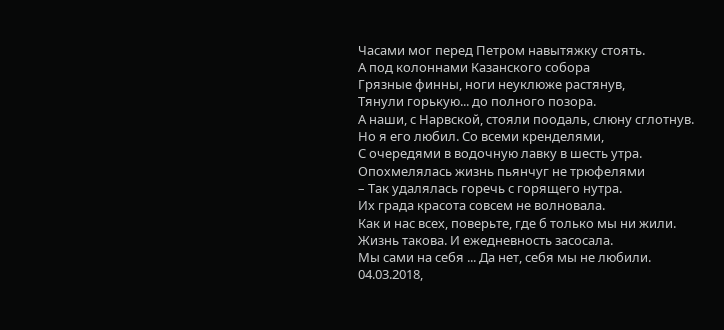Часами мог перед Петром навытяжку стоять.
А под колоннами Казанского собора
Грязные финны, ноги неуклюже растянув,
Тянули горькую... до полного позора.
А наши, с Нарвской, стояли поодаль, слюну сглотнув.
Но я его любил. Со всеми кренделями,
С очередями в водочную лавку в шесть утра.
Опохмелялась жизнь пьянчуг не трюфелями
– Так удалялась горечь с горящего нутра.
Их града красота совсем не волновала.
Как и нас всех, поверьте, где б только мы ни жили.
Жизнь такова. И ежедневность засосала.
Мы сами на себя ... Да нет, себя мы не любили.
04.03.2018,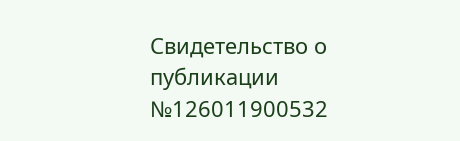Свидетельство о публикации №126011900532